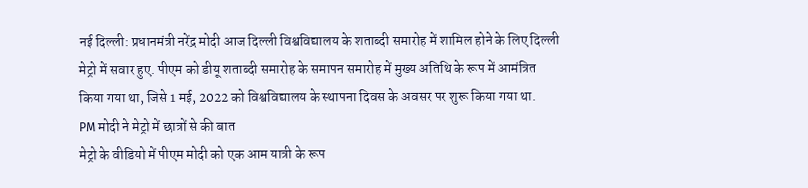नई दिल्ली: प्रधानमंत्री नरेंद्र मोदी आज दिल्ली विश्वविद्यालय के शताब्दी समारोह में शामिल होने के लिए दिल्ली मेट्रो में सवार हुए. पीएम को डीयू शताब्दी समारोह के समापन समारोह में मुख्य अतिथि के रूप में आमंत्रित किया गया था, जिसे 1 मई, 2022 को विश्वविद्यालय के स्थापना दिवस के अवसर पर शुरू किया गया था.
PM मोदी ने मेट्रो में छात्रों से की बात
मेट्रो के वीडियो में पीएम मोदी को एक आम यात्री के रूप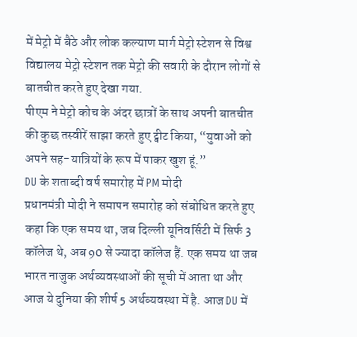में मेट्रो में बैठे और लोक कल्याण मार्ग मेट्रो स्टेशन से विश्व विद्यालय मेट्रो स्टेशन तक मेट्रो की सवारी के दौरान लोगों से बातचीत करते हुए देखा गया.
पीएम ने मेट्रो कोच के अंदर छात्रों के साथ अपनी बातचीत की कुछ तस्वीरें साझा करते हुए ट्वीट किया, “युवाओं को अपने सह-यात्रियों के रूप में पाकर खुश हूं.”
DU के शताब्दी वर्ष समारोह में PM मोदी
प्रधानमंत्री मोदी ने समापन समारोह को संबोधित करते हुए कहा कि एक समय था, जब दिल्ली यूनिवर्सिटी में सिर्फ 3 कॉलेज थे, अब 90 से ज्यादा कॉलेज हैं. एक समय था जब भारत नाजुक अर्थव्यवस्थाओं की सूची में आता था और आज ये दुनिया की शीर्ष 5 अर्थव्यवस्था में है. आज DU में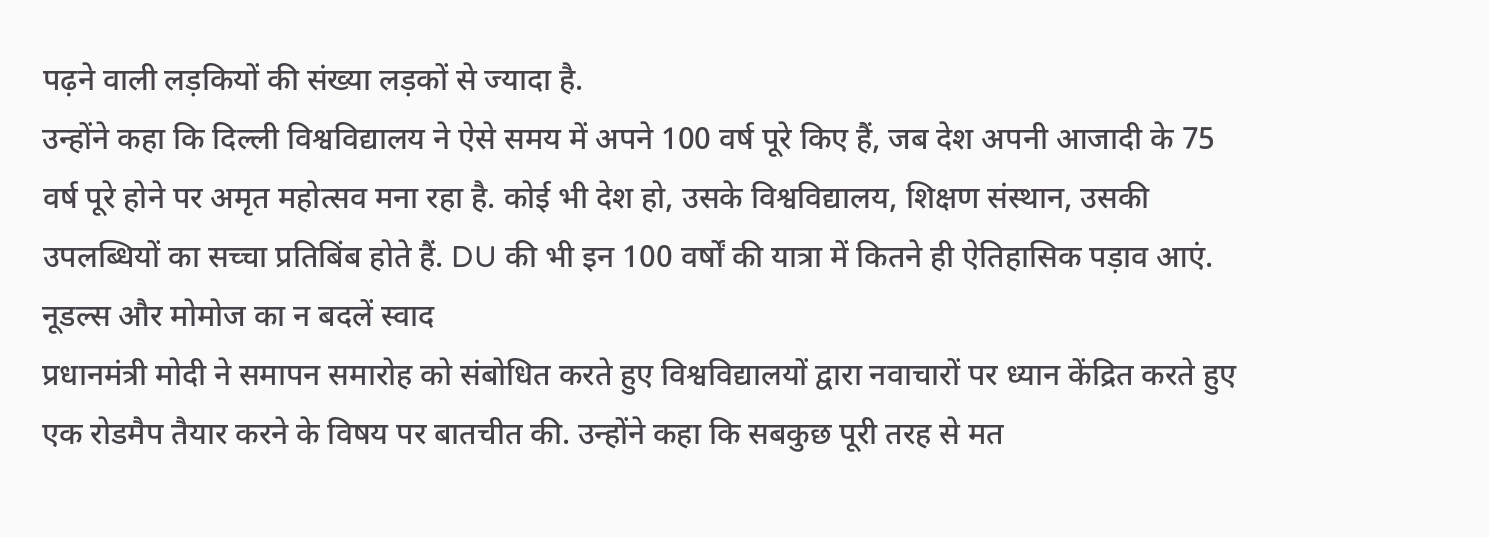पढ़ने वाली लड़कियों की संख्या लड़कों से ज्यादा है.
उन्होंने कहा कि दिल्ली विश्वविद्यालय ने ऐसे समय में अपने 100 वर्ष पूरे किए हैं, जब देश अपनी आजादी के 75 वर्ष पूरे होने पर अमृत महोत्सव मना रहा है. कोई भी देश हो, उसके विश्वविद्यालय, शिक्षण संस्थान, उसकी उपलब्धियों का सच्चा प्रतिबिंब होते हैं. DU की भी इन 100 वर्षों की यात्रा में कितने ही ऐतिहासिक पड़ाव आएं.
नूडल्स और मोमोज का न बदलें स्वाद
प्रधानमंत्री मोदी ने समापन समारोह को संबोधित करते हुए विश्वविद्यालयों द्वारा नवाचारों पर ध्यान केंद्रित करते हुए एक रोडमैप तैयार करने के विषय पर बातचीत की. उन्होंने कहा कि सबकुछ पूरी तरह से मत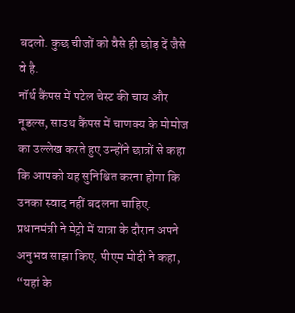बदलो. कुछ चीजों को वैसे ही छोड़ दें जैसे वे है.
नॉर्थ कैंपस में पटेल चेस्ट की चाय और नूडल्स, साउथ कैंपस में चाणक्य के मोमोज का उल्लेख करते हुए उन्होंने छात्रों से कहा कि आपको यह सुनिश्चित करना होगा कि उनका स्वाद नहीं बदलना चाहिए.
प्रधानमंत्री ने मेट्रो में यात्रा के दौरान अपने अनुभव साझा किए. पीएम मोदी ने कहा, “यहां के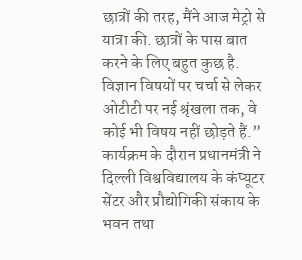छात्रों की तरह, मैंने आज मेट्रो से यात्रा की. छात्रों के पास बात करने के लिए बहुत कुछ है. विज्ञान विषयों पर चर्चा से लेकर ओटीटी पर नई श्रृंखला तक, वे कोई भी विषय नहीं छोड़ते हैं.”
कार्यक्रम के दौरान प्रधानमंत्री ने दिल्ली विश्वविद्यालय के कंप्यूटर सेंटर और प्रौद्योगिकी संकाय के भवन तथा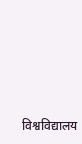विश्वविद्यालय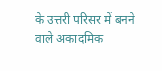के उत्तरी परिसर में बनने वाले अकादमिक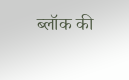ब्लॉक की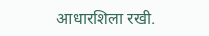आधारशिला रखी.